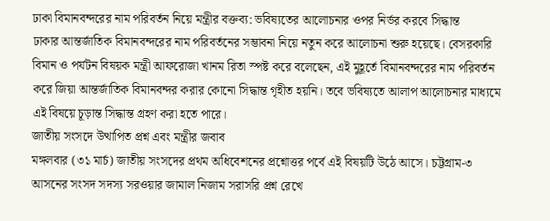ঢাকা বিমানবন্দরের নাম পরিবর্তন নিয়ে মন্ত্রীর বক্তব্য: ভবিষ্যতের আলোচনার ওপর নির্ভর করবে সিদ্ধান্ত
ঢাকার আন্তর্জাতিক বিমানবন্দরের নাম পরিবর্তনের সম্ভাবনা নিয়ে নতুন করে আলোচনা শুরু হয়েছে। বেসরকারি বিমান ও পর্যটন বিষয়ক মন্ত্রী আফরোজা খানম রিতা স্পষ্ট করে বলেছেন, এই মুহূর্তে বিমানবন্দরের নাম পরিবর্তন করে জিয়া আন্তর্জাতিক বিমানবন্দর করার কোনো সিদ্ধান্ত গৃহীত হয়নি। তবে ভবিষ্যতে আলাপ আলোচনার মাধ্যমে এই বিষয়ে চূড়ান্ত সিদ্ধান্ত গ্রহণ করা হতে পারে।
জাতীয় সংসদে উত্থাপিত প্রশ্ন এবং মন্ত্রীর জবাব
মঙ্গলবার (৩১ মার্চ) জাতীয় সংসদের প্রথম অধিবেশনের প্রশ্নোত্তর পর্বে এই বিষয়টি উঠে আসে। চট্টগ্রাম-৩ আসনের সংসদ সদস্য সরওয়ার জামাল নিজাম সরাসরি প্রশ্ন রেখে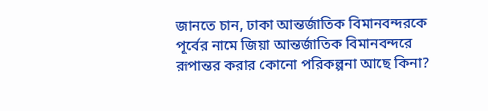জানতে চান, ঢাকা আন্তর্জাতিক বিমানবন্দরকে পূর্বের নামে জিয়া আন্তর্জাতিক বিমানবন্দরে রূপান্তর করার কোনো পরিকল্পনা আছে কিনা?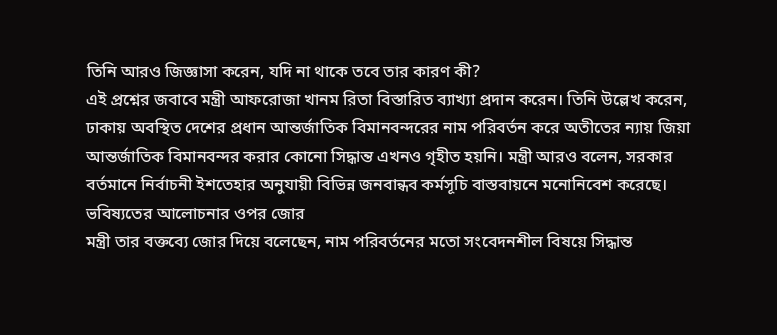তিনি আরও জিজ্ঞাসা করেন, যদি না থাকে তবে তার কারণ কী?
এই প্রশ্নের জবাবে মন্ত্রী আফরোজা খানম রিতা বিস্তারিত ব্যাখ্যা প্রদান করেন। তিনি উল্লেখ করেন, ঢাকায় অবস্থিত দেশের প্রধান আন্তর্জাতিক বিমানবন্দরের নাম পরিবর্তন করে অতীতের ন্যায় জিয়া আন্তর্জাতিক বিমানবন্দর করার কোনো সিদ্ধান্ত এখনও গৃহীত হয়নি। মন্ত্রী আরও বলেন, সরকার বর্তমানে নির্বাচনী ইশতেহার অনুযায়ী বিভিন্ন জনবান্ধব কর্মসূচি বাস্তবায়নে মনোনিবেশ করেছে।
ভবিষ্যতের আলোচনার ওপর জোর
মন্ত্রী তার বক্তব্যে জোর দিয়ে বলেছেন, নাম পরিবর্তনের মতো সংবেদনশীল বিষয়ে সিদ্ধান্ত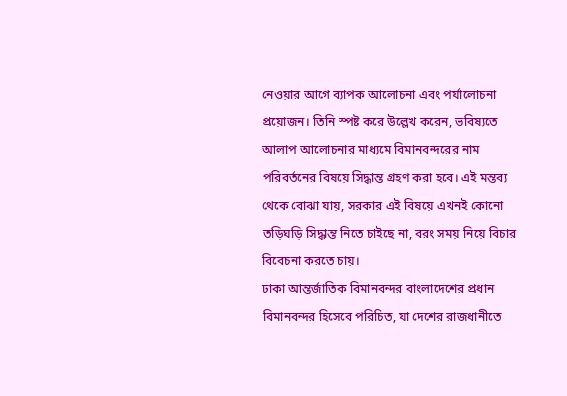নেওয়ার আগে ব্যাপক আলোচনা এবং পর্যালোচনা প্রয়োজন। তিনি স্পষ্ট করে উল্লেখ করেন, ভবিষ্যতে আলাপ আলোচনার মাধ্যমে বিমানবন্দরের নাম পরিবর্তনের বিষয়ে সিদ্ধান্ত গ্রহণ করা হবে। এই মন্তব্য থেকে বোঝা যায়, সরকার এই বিষয়ে এখনই কোনো তড়িঘড়ি সিদ্ধান্ত নিতে চাইছে না, বরং সময় নিয়ে বিচার বিবেচনা করতে চায়।
ঢাকা আন্তর্জাতিক বিমানবন্দর বাংলাদেশের প্রধান বিমানবন্দর হিসেবে পরিচিত, যা দেশের রাজধানীতে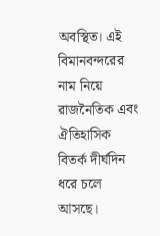অবস্থিত। এই বিমানবন্দরের নাম নিয়ে রাজনৈতিক এবং ঐতিহাসিক বিতর্ক দীর্ঘদিন ধরে চলে আসছে।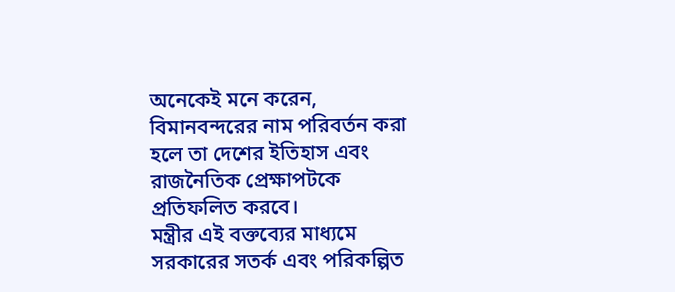অনেকেই মনে করেন, বিমানবন্দরের নাম পরিবর্তন করা হলে তা দেশের ইতিহাস এবং রাজনৈতিক প্রেক্ষাপটকে প্রতিফলিত করবে।
মন্ত্রীর এই বক্তব্যের মাধ্যমে সরকারের সতর্ক এবং পরিকল্পিত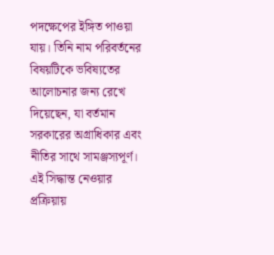পদক্ষেপের ইঙ্গিত পাওয়া যায়। তিনি নাম পরিবর্তনের বিষয়টিকে ভবিষ্যতের আলোচনার জন্য রেখে দিয়েছেন, যা বর্তমান সরকারের অগ্রাধিকার এবং নীতির সাথে সামঞ্জস্যপূর্ণ। এই সিদ্ধান্ত নেওয়ার প্রক্রিয়ায়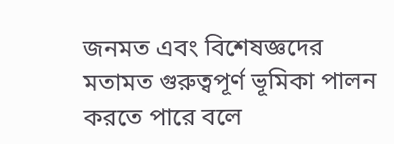জনমত এবং বিশেষজ্ঞদের মতামত গুরুত্বপূর্ণ ভূমিকা পালন করতে পারে বলে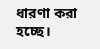ধারণা করা হচ্ছে।